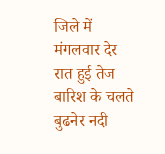जिले में मंगलवार देर रात हुई तेज बारिश के चलते बुढनेर नदी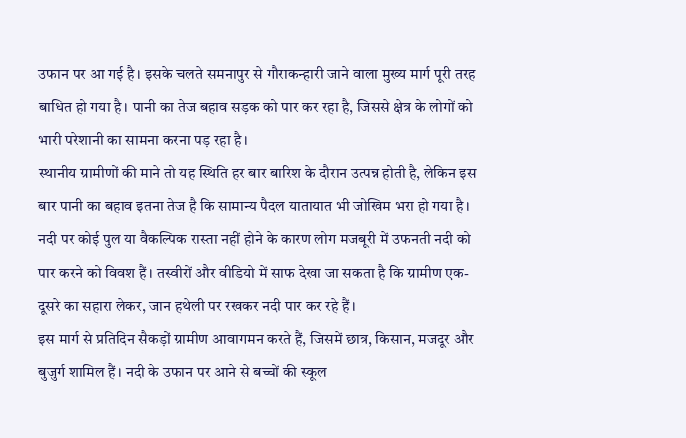उफान पर आ गई है। इसके चलते समनापुर से गौराकन्हारी जाने वाला मुख्य मार्ग पूरी तरह बाधित हो गया है। पानी का तेज बहाव सड़क को पार कर रहा है, जिससे क्षेत्र के लोगों को भारी परेशानी का सामना करना पड़ रहा है।
स्थानीय ग्रामीणों की माने तो यह स्थिति हर बार बारिश के दौरान उत्पन्न होती है, लेकिन इस बार पानी का बहाव इतना तेज है कि सामान्य पैदल यातायात भी जोखिम भरा हो गया है। नदी पर कोई पुल या वैकल्पिक रास्ता नहीं होने के कारण लोग मजबूरी में उफनती नदी को पार करने को विवश हैं। तस्वीरों और वीडियो में साफ देखा जा सकता है कि ग्रामीण एक-दूसरे का सहारा लेकर, जान हथेली पर रखकर नदी पार कर रहे हैं।
इस मार्ग से प्रतिदिन सैकड़ों ग्रामीण आवागमन करते हैं, जिसमें छात्र, किसान, मजदूर और बुजुर्ग शामिल हैं। नदी के उफान पर आने से बच्चों की स्कूल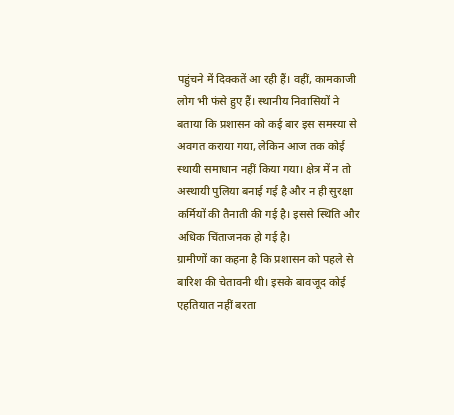पहुंचने में दिक्कतें आ रही हैं। वहीं, कामकाजी लोग भी फंसे हुए हैं। स्थानीय निवासियों ने बताया कि प्रशासन को कई बार इस समस्या से अवगत कराया गया, लेकिन आज तक कोई स्थायी समाधान नहीं किया गया। क्षेत्र में न तो अस्थायी पुलिया बनाई गई है और न ही सुरक्षा कर्मियों की तैनाती की गई है। इससे स्थिति और अधिक चिंताजनक हो गई है।
ग्रामीणों का कहना है कि प्रशासन को पहले से बारिश की चेतावनी थी। इसके बावजूद कोई एहतियात नहीं बरता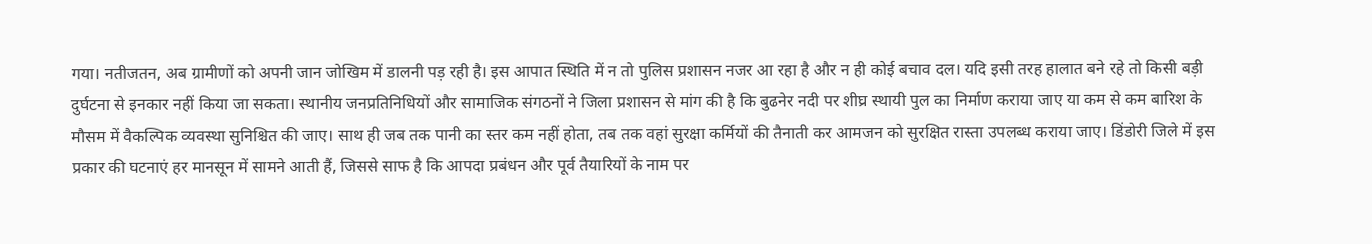गया। नतीजतन, अब ग्रामीणों को अपनी जान जोखिम में डालनी पड़ रही है। इस आपात स्थिति में न तो पुलिस प्रशासन नजर आ रहा है और न ही कोई बचाव दल। यदि इसी तरह हालात बने रहे तो किसी बड़ी दुर्घटना से इनकार नहीं किया जा सकता। स्थानीय जनप्रतिनिधियों और सामाजिक संगठनों ने जिला प्रशासन से मांग की है कि बुढनेर नदी पर शीघ्र स्थायी पुल का निर्माण कराया जाए या कम से कम बारिश के मौसम में वैकल्पिक व्यवस्था सुनिश्चित की जाए। साथ ही जब तक पानी का स्तर कम नहीं होता, तब तक वहां सुरक्षा कर्मियों की तैनाती कर आमजन को सुरक्षित रास्ता उपलब्ध कराया जाए। डिंडोरी जिले में इस प्रकार की घटनाएं हर मानसून में सामने आती हैं, जिससे साफ है कि आपदा प्रबंधन और पूर्व तैयारियों के नाम पर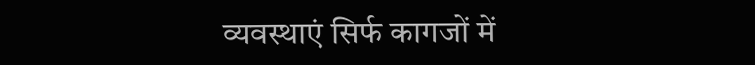व्यवस्थाएं सिर्फ कागजों में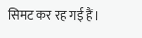सिमट कर रह गई हैं।